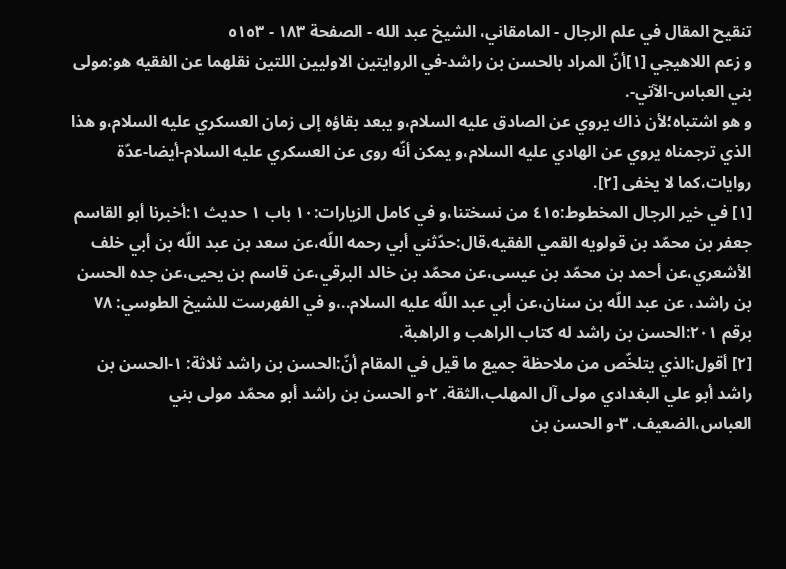تنقيح المقال في علم الرجال - المامقاني، الشيخ عبد الله - الصفحة ١٨٣ - ٥١٥٣
و زعم اللاهيجي [١]أنّ المراد بالحسن بن راشد-في الروايتين الاوليين اللتين نقلهما عن الفقيه هو:مولى بني العباس-الآتي-.
و هو اشتباه؛لأن ذاك يروي عن الصادق عليه السلام،و يبعد بقاؤه إلى زمان العسكري عليه السلام،و هذا الذي ترجمناه يروي عن الهادي عليه السلام،و يمكن أنّه روى عن العسكري عليه السلام-أيضا-عدّة روايات،كما لا يخفى [٢].
[١] في خير الرجال المخطوط:٤١٥ من نسختنا،و في كامل الزيارات:١٠ باب ١ حديث ١:أخبرنا أبو القاسم جعفر بن محمّد بن قولويه القمي الفقيه،قال:حدّثني أبي رحمه اللّه،عن سعد بن عبد اللّه بن أبي خلف الأشعري،عن أحمد بن محمّد بن عيسى،عن محمّد بن خالد البرقي،عن قاسم بن يحيى،عن جده الحسن بن راشد، عن عبد اللّه بن سنان،عن أبي عبد اللّه عليه السلام..،و في الفهرست للشيخ الطوسي: ٧٨ برقم ٢٠١:الحسن بن راشد له كتاب الراهب و الراهبة.
[٢] أقول:الذي يتلخّص من ملاحظة جميع ما قيل في المقام أنّ:الحسن بن راشد ثلاثة: ١-الحسن بن راشد أبو علي البغدادي مولى آل المهلب،الثقة. ٢-و الحسن بن راشد أبو محمّد مولى بني العباس،الضعيف. ٣-و الحسن بن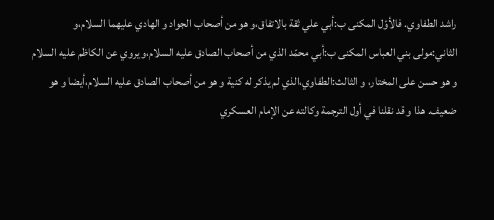راشد الطفاوي. فالأوّل المكنى ب:أبي علي ثقة بالاتفاق،و هو من أصحاب الجواد و الهادي عليهما السلام،و الثاني:مولى بني العباس المكنى ب:أبي محمّد الذي من أصحاب الصادق عليه السلام،و يروي عن الكاظم عليه السلام و هو حسن على المختار، و الثالث:الطفاوي،الذي لم يذكر له كنية و هو من أصحاب الصادق عليه السلام،أيضا و هو ضعيف. هذا و قد نقلنا في أول الترجمة وكالته عن الإمام العسكري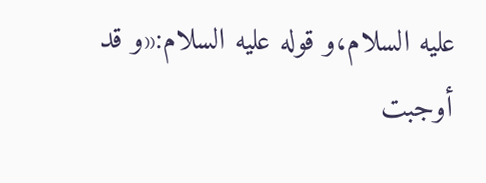عليه السلام،و قوله عليه السلام:«و قد أوجبت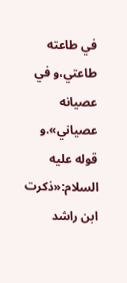في طاعته طاعتي،و في عصيانه عصياني».و قوله عليه السلام:«ذكرت ابن راشد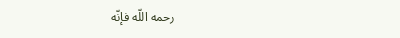رحمه اللّه فإنّه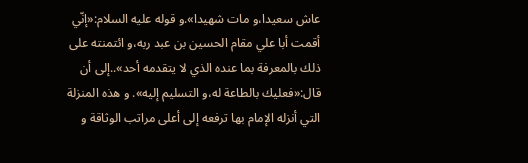عاش سعيدا،و مات شهيدا».و قوله عليه السلام:«إنّي أقمت أبا علي مقام الحسين بن عبد ربه،و ائتمنته على ذلك بالمعرفة بما عنده الذي لا يتقدمه أحد»..إلى أن قال:«فعليك بالطاعة له،و التسليم إليه». و هذه المنزلة التي أنزله الإمام بها ترفعه إلى أعلى مراتب الوثاقة و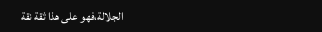الجلالة،فهو على هذا ثقة نقة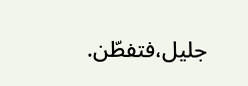جليل،فتفطّن.